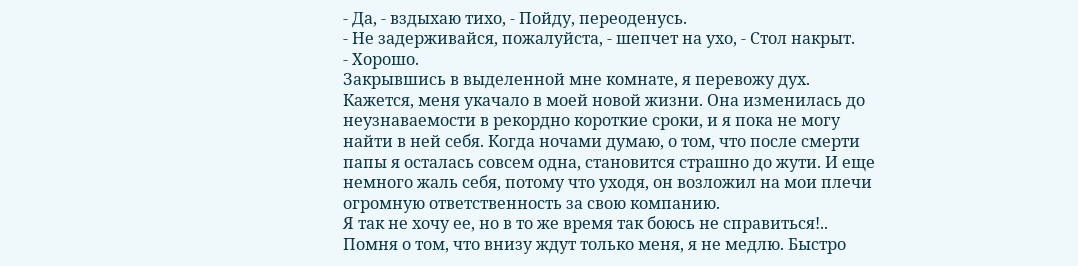- Да, - вздыхаю тихо, - Пойду, переоденусь.
- Не задерживайся, пожалуйста, - шепчет на ухо, - Стол накрыт.
- Хорошо.
Закрывшись в выделенной мне комнате, я перевожу дух. Кажется, меня укачало в моей новой жизни. Она изменилась до неузнаваемости в рекордно короткие сроки, и я пока не могу найти в ней себя. Когда ночами думаю, о том, что после смерти папы я осталась совсем одна, становится страшно до жути. И еще немного жаль себя, потому что уходя, он возложил на мои плечи огромную ответственность за свою компанию.
Я так не хочу ее, но в то же время так боюсь не справиться!..
Помня о том, что внизу ждут только меня, я не медлю. Быстро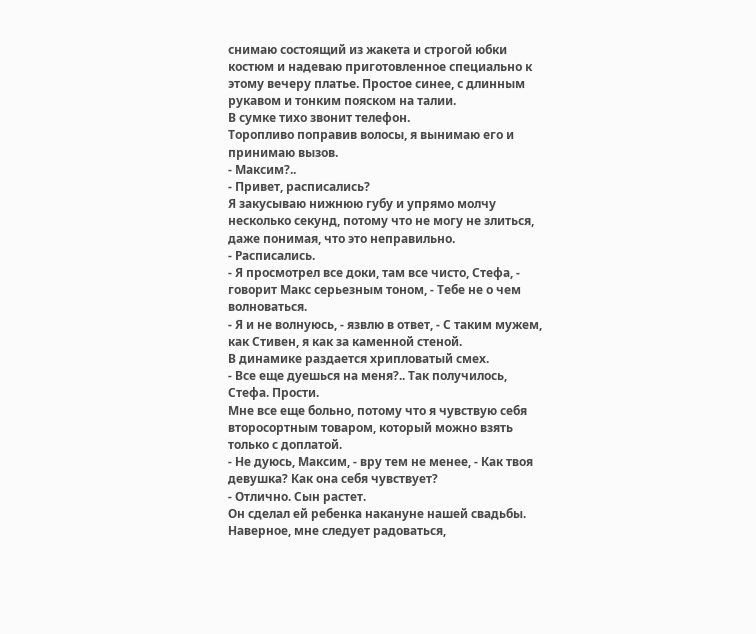снимаю состоящий из жакета и строгой юбки костюм и надеваю приготовленное специально к этому вечеру платье. Простое синее, с длинным рукавом и тонким пояском на талии.
В сумке тихо звонит телефон.
Торопливо поправив волосы, я вынимаю его и принимаю вызов.
- Максим?..
- Привет, расписались?
Я закусываю нижнюю губу и упрямо молчу несколько секунд, потому что не могу не злиться, даже понимая, что это неправильно.
- Расписались.
- Я просмотрел все доки, там все чисто, Стефа, - говорит Макс серьезным тоном, - Тебе не о чем волноваться.
- Я и не волнуюсь, - язвлю в ответ, - С таким мужем, как Стивен, я как за каменной стеной.
В динамике раздается хрипловатый смех.
- Все еще дуешься на меня?.. Так получилось, Стефа. Прости.
Мне все еще больно, потому что я чувствую себя второсортным товаром, который можно взять только с доплатой.
- Не дуюсь, Максим, - вру тем не менее, - Как твоя девушка? Как она себя чувствует?
- Отлично. Сын растет.
Он сделал ей ребенка накануне нашей свадьбы. Наверное, мне следует радоваться,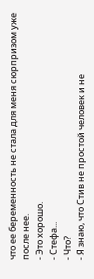что ее беременность не стала для меня сюрпризом уже после нее.
- Это хорошо.
- Стефа...
- Что?
- Я знаю, что Стив не простой человек и не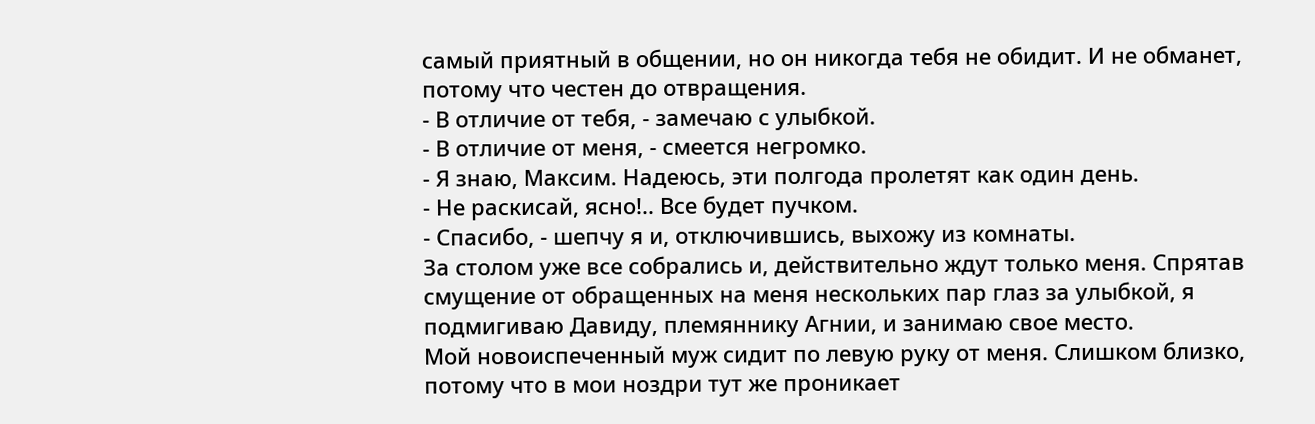самый приятный в общении, но он никогда тебя не обидит. И не обманет, потому что честен до отвращения.
- В отличие от тебя, - замечаю с улыбкой.
- В отличие от меня, - смеется негромко.
- Я знаю, Максим. Надеюсь, эти полгода пролетят как один день.
- Не раскисай, ясно!.. Все будет пучком.
- Спасибо, - шепчу я и, отключившись, выхожу из комнаты.
За столом уже все собрались и, действительно ждут только меня. Спрятав смущение от обращенных на меня нескольких пар глаз за улыбкой, я подмигиваю Давиду, племяннику Агнии, и занимаю свое место.
Мой новоиспеченный муж сидит по левую руку от меня. Слишком близко, потому что в мои ноздри тут же проникает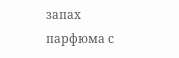запах парфюма с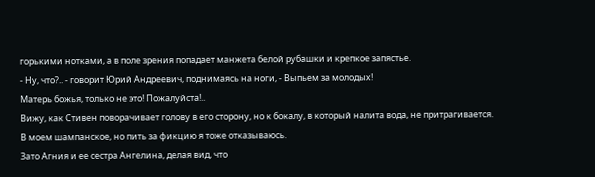горькими нотками, а в поле зрения попадает манжета белой рубашки и крепкое запястье.
- Ну, что?.. - говорит Юрий Андреевич, поднимаясь на ноги, - Выпьем за молодых!
Матерь божья, только не это! Пожалуйста!..
Вижу, как Стивен поворачивает голову в его сторону, но к бокалу, в который налита вода, не притрагивается.
В моем шампанское, но пить за фикцию я тоже отказываюсь.
Зато Агния и ее сестра Ангелина, делая вид, что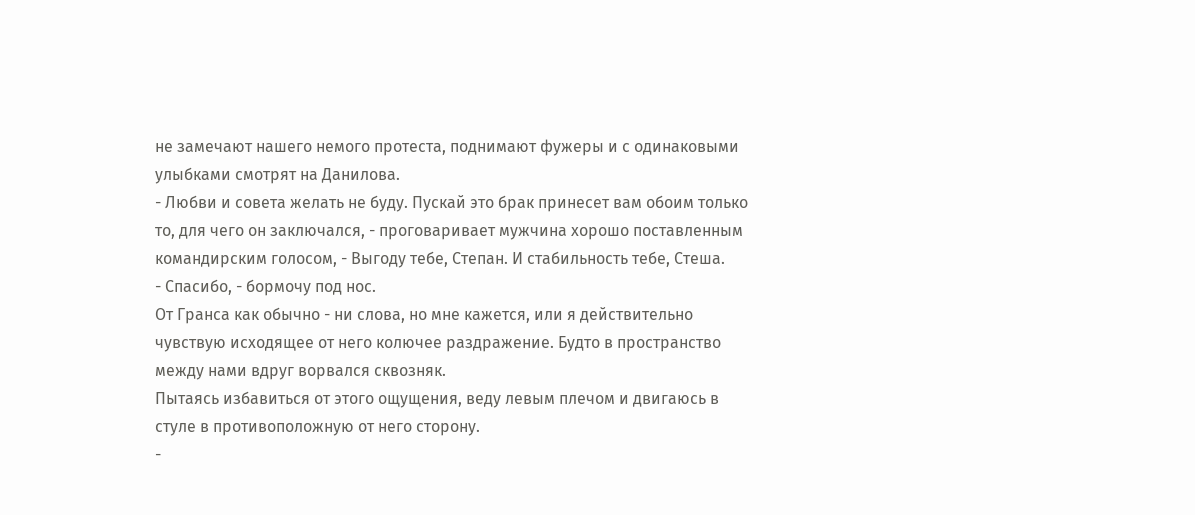не замечают нашего немого протеста, поднимают фужеры и с одинаковыми улыбками смотрят на Данилова.
- Любви и совета желать не буду. Пускай это брак принесет вам обоим только то, для чего он заключался, - проговаривает мужчина хорошо поставленным командирским голосом, - Выгоду тебе, Степан. И стабильность тебе, Стеша.
- Спасибо, - бормочу под нос.
От Гранса как обычно - ни слова, но мне кажется, или я действительно чувствую исходящее от него колючее раздражение. Будто в пространство между нами вдруг ворвался сквозняк.
Пытаясь избавиться от этого ощущения, веду левым плечом и двигаюсь в стуле в противоположную от него сторону.
-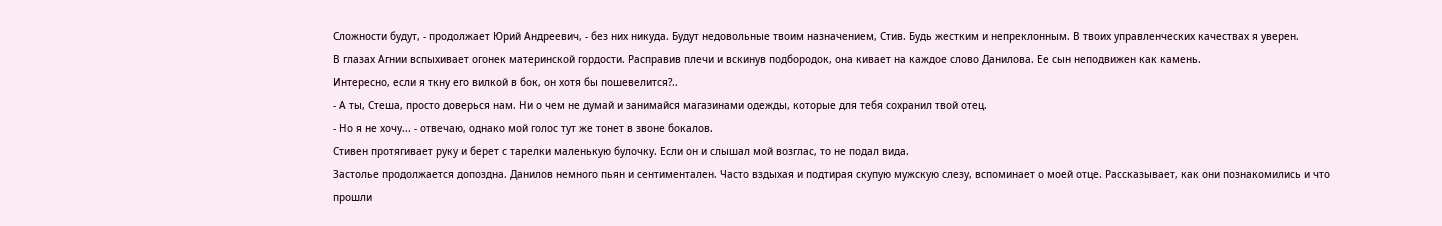Сложности будут, - продолжает Юрий Андреевич, - без них никуда. Будут недовольные твоим назначением, Стив. Будь жестким и непреклонным. В твоих управленческих качествах я уверен.
В глазах Агнии вспыхивает огонек материнской гордости. Расправив плечи и вскинув подбородок, она кивает на каждое слово Данилова. Ее сын неподвижен как камень.
Интересно, если я ткну его вилкой в бок, он хотя бы пошевелится?..
- А ты, Стеша, просто доверься нам. Ни о чем не думай и занимайся магазинами одежды, которые для тебя сохранил твой отец.
- Но я не хочу... - отвечаю, однако мой голос тут же тонет в звоне бокалов.
Стивен протягивает руку и берет с тарелки маленькую булочку. Если он и слышал мой возглас, то не подал вида.
Застолье продолжается допоздна. Данилов немного пьян и сентиментален. Часто вздыхая и подтирая скупую мужскую слезу, вспоминает о моей отце. Рассказывает, как они познакомились и что прошли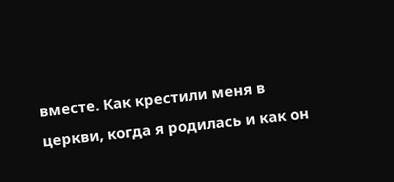вместе. Как крестили меня в церкви, когда я родилась и как он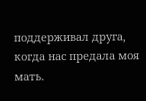поддерживал друга, когда нас предала моя мать.